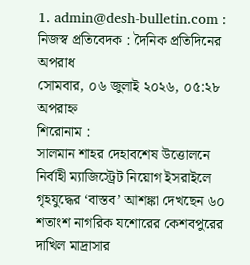1. admin@desh-bulletin.com : নিজস্ব প্রতিবেদক : দৈনিক প্রতিদিনের অপরাধ
সোমবার, ০৬ জুলাই ২০২৬, ০৫:২৮ অপরাহ্ন
শিরোনাম :
সালমান শাহর দেহাবশেষ উত্তোলনে নির্বাহী ম্যাজিস্ট্রেট নিয়োগ ইসরাইলে গৃহযুদ্ধের ‘বাস্তব’ আশঙ্কা দেখছেন ৬০ শতাংশ নাগরিক যশোরের কেশবপুরের দাখিল মাদ্রাসার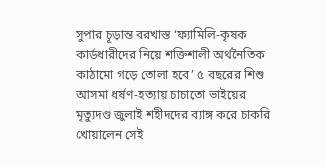সুপার চূড়ান্ত বরখাস্ত ‘ফ্যামিলি-কৃষক কার্ডধারীদের নিয়ে শক্তিশালী অর্থনৈতিক কাঠামো গড়ে তোলা হবে’ ৫ বছরের শিশু আসমা ধর্ষণ-হত্যায় চাচাতো ভাইয়ের মৃত্যুদণ্ড জুলাই শহীদদের ব্যাঙ্গ করে চাকরি খোয়ালেন সেই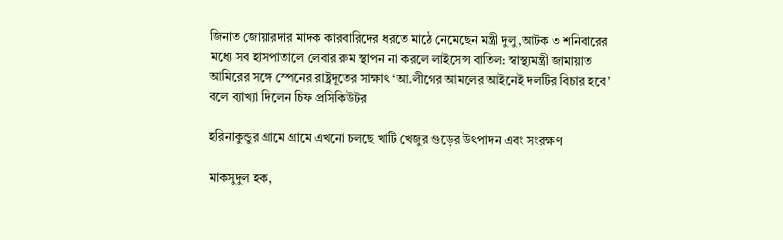জিনাত জোয়ারদার মাদক কারবারিদের ধরতে মাঠে নেমেছেন মন্ত্রী দুলু,আটক ৩ শনিবারের মধ্যে সব হাসপাতালে লেবার রুম স্থাপন না করলে লাইসেন্স বাতিল: স্বাস্থ্যমন্ত্রী জামায়াত আমিরের সঙ্গে স্পেনের রাষ্ট্রদূতের সাক্ষাৎ ‘আ.লীগের আমলের আইনেই দলটির বিচার হবে’ বলে ব্যাখ্যা দিলেন চিফ প্রসিকিউটর

হরিনাকুন্ডুর গ্রামে গ্রামে এখনো চলছে খাটি খেজুর গুড়ের উৎপাদন এবং সংরক্ষণ

মাকসুদুল হক,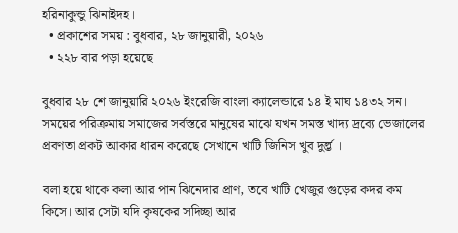হরিনাকুন্ডু ঝিনাইদহ।
  • প্রকাশের সময় : বুধবার, ২৮ জানুয়ারী, ২০২৬
  • ২২৮ বার পড়া হয়েছে

বুধবার ২৮ শে জানুয়ারি ২০২৬ ইংরেজি বাংলা ক্যালেন্ডারে ১৪ ই মাঘ ১৪৩২ সন। সময়ের পরিক্রমায় সমাজের সর্বস্তরে মানুষের মাঝে যখন সমস্ত খাদ্য দ্রব্যে ভেজালের প্রবণতা প্রকট আকার ধারন করেছে সেখানে খাটি জিনিস খুব দুর্ল্ভ ।

বলা হয়ে থাকে কলা আর পান ঝিনেদার প্রাণ, তবে খাটি খেজুর গুড়ের কদর কম কিসে। আর সেটা যদি কৃষকের সদিচ্ছা আর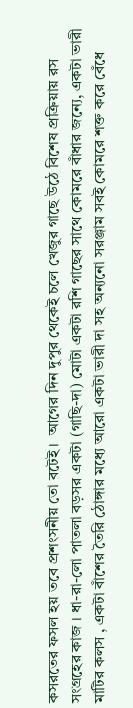কসরতের ফসল হয় তবে প্রশংসনীয় তো বটেই ।  আগের দিন দুপুর থেকেই চলে খেজুর গাছে উঠে বিশেষ প্রক্রিয়ায় রস সংগ্রহের কাজ । ধা-রা-লো পাতলা বড়সর একটা (গাছি-দা) মোটা একটা রশি গাছের সাথে কোমরে বাঁধার জন্যে, একটা ভারী মাটির কলস , একটা বাঁশের তৈরি ঠোঙ্গার মধ্যে আরো একটা ভারী দা সহ অন্যনো সরঞ্জাম সবই কোমরে শক্ত করে বেঁধে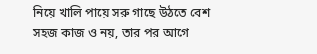নিয়ে খালি পায়ে সরু গাছে উঠতে বেশ সহজ কাজ ও নয়, তার পর আগে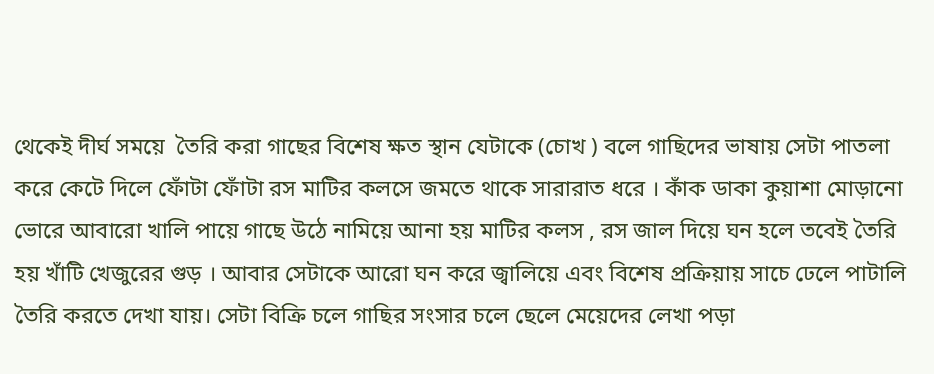থেকেই দীর্ঘ সময়ে  তৈরি করা গাছের বিশেষ ক্ষত স্থান যেটাকে (চোখ ) বলে গাছিদের ভাষায় সেটা পাতলা করে কেটে দিলে ফোঁটা ফোঁটা রস মাটির কলসে জমতে থাকে সারারাত ধরে । কাঁক ডাকা কুয়াশা মোড়ানো ভোরে আবারো খালি পায়ে গাছে উঠে নামিয়ে আনা হয় মাটির কলস , রস জাল দিয়ে ঘন হলে তবেই তৈরি হয় খাঁটি খেজুরের গুড় । আবার সেটাকে আরো ঘন করে জ্বালিয়ে এবং বিশেষ প্রক্রিয়ায় সাচে ঢেলে পাটালি তৈরি করতে দেখা যায়। সেটা বিক্রি চলে গাছির সংসার চলে ছেলে মেয়েদের লেখা পড়া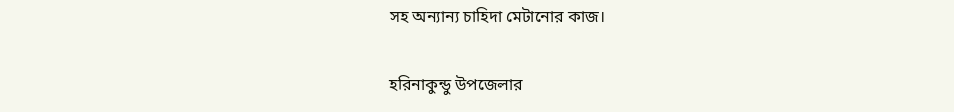সহ অন্যান্য চাহিদা মেটানোর কাজ।

হরিনাকুন্ডু উপজেলার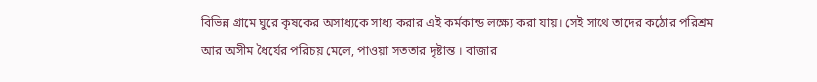বিভিন্ন গ্রামে ঘুরে কৃষকের অসাধ্যকে সাধ্য করার এই কর্মকান্ড লক্ষ্যে করা যায়। সেই সাথে তাদের কঠোর পরিশ্রম আর অসীম ধৈর্যের পরিচয় মেলে, পাওয়া সততার দৃষ্টান্ত । বাজার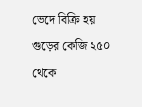ভেদে বিক্রি হয় গুড়ের কেজি ২৫০ থেকে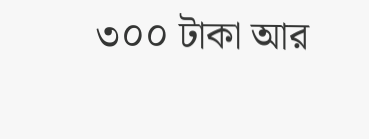৩০০ টাকা আর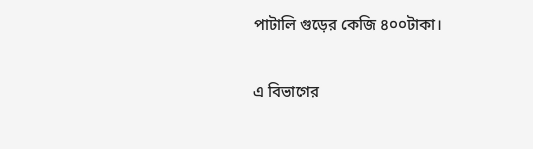পাটালি গুড়ের কেজি ৪০০টাকা।

এ বিভাগের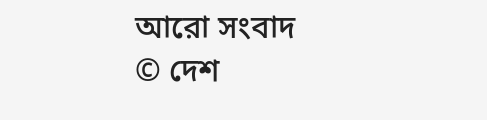আরো সংবাদ
© দেশ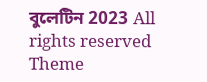বুলেটিন 2023 All rights reserved
Theme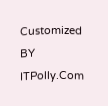Customized BY ITPolly.Com